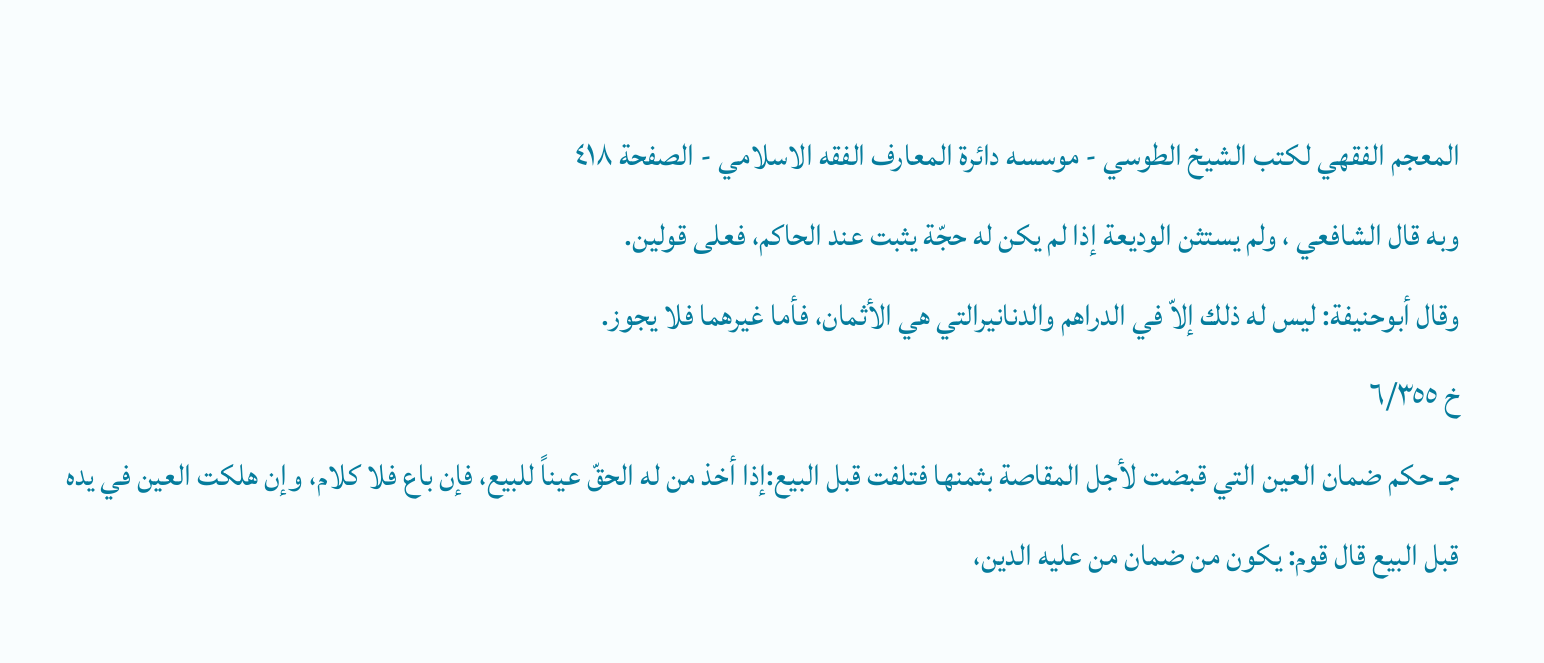المعجم الفقهي لکتب الشيخ الطوسي - موسسه دائرة المعارف الفقه الاسلامي - الصفحة ٤١٨
وبه قال الشافعي ، ولم يستثن الوديعة إذا لم يكن له حجّة يثبت عند الحاكم، فعلى قولين.
وقال أبوحنيفة: ليس له ذلك إلاّ في الدراهم والدنانيرالتي هي الأثمان، فأما غيرهما فلا يجوز.
خ ٦/٣٥٥
جـ حكم ضمان العين التي قبضت لأجل المقاصة بثمنها فتلفت قبل البيع:إذا أخذ من له الحقّ عيناً للبيع، فإن باع فلا كلام، وإن هلكت العين في يده قبل البيع قال قوم: يكون من ضمان من عليه الدين،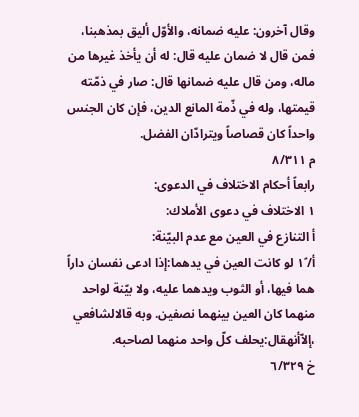وقال آخرون: عليه ضمانه، والأوّل أليق بمذهبنا، فمن قال لا ضمان عليه قال: له أن يأخذ غيرها من ماله، ومن قال عليه ضمانها قال: صار في ذمّته قيمتها، وله في ذّمة المانع الدين، فإن كان الجنس واحداً كان قصاصاً ويترادّان الفضل.
م ٨/٣١١
رابعاً أحكام الاختلاف في الدعوى:
١ الاختلاف في دعوى الأملاك:
أ التنازع في العين مع عدم البيّنة:
أ/١ً لو كانت العين في يدهما:إذا ادعى نفسان داراً هما فيها، أو الثوب ويدهما عليه، ولا بيّنة لواحد منهما كان العين بينهما نصفين. وبه قالالشافعي ،إلاّأنهقال:يحلف كلّ واحد منهما لصاحبه.
خ ٦/٣٢٩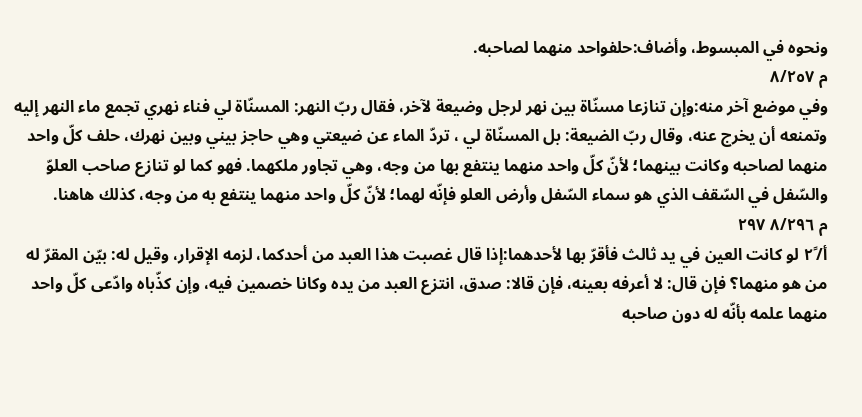ونحوه في المبسوط، وأضاف:حلفواحد منهما لصاحبه.
م ٨/٢٥٧
وفي موضع آخر منه:وإن تنازعا مسنّاة بين نهر لرجل وضيعة لآخر، فقال ربّ النهر: المسنّاة لي فناء نهري تجمع ماء النهر إليه وتمنعه أن يخرج عنه، وقال ربّ الضيعة: بل المسنّاة لي ، تردّ الماء عن ضيعتي وهي حاجز بيني وبين نهرك، حلف كلّ واحد منهما لصاحبه وكانت بينهما؛ لأنّ كلّ واحد منهما ينتفع بها من وجه، وهي تجاور ملكهما. فهو كما لو تنازع صاحب العلوّ والسّفل في السّقف الذي هو سماء السّفل وأرض العلو فإنّه لهما؛ لأنّ كلّ واحد منهما ينتفع به من وجه، كذلك هاهنا.
م ٨/٢٩٦ ٢٩٧
أ/٢ً لو كانت العين في يد ثالث فأقرّ بها لأحدهما:إذا قال غصبت هذا العبد من أحدكما، لزمه الإقرار، وقيل له: بيّن المقرّ له من هو منهما؟ فإن قال: لا أعرفه بعينه، فإن قالا: صدق، انتزع العبد من يده وكانا خصمين فيه، وإن كذّباه وادّعى كلّ واحد منهما علمه بأنّه له دون صاحبه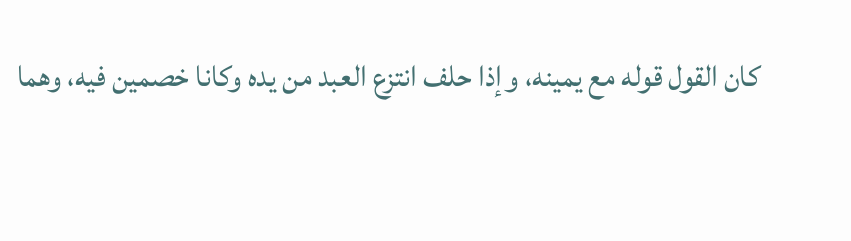كان القول قوله مع يمينه، وإذا حلف انتزع العبد من يده وكانا خصمين فيه، وهما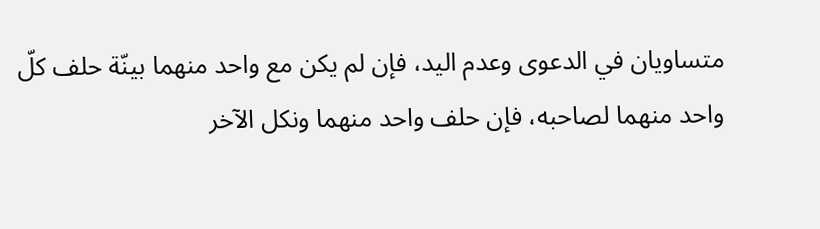متساويان في الدعوى وعدم اليد، فإن لم يكن مع واحد منهما بينّة حلف كلّ واحد منهما لصاحبه، فإن حلف واحد منهما ونكل الآخر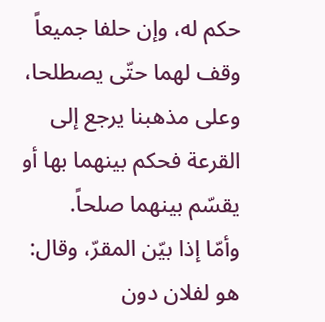حكم له، وإن حلفا جميعاً وقف لهما حتّى يصطلحا، وعلى مذهبنا يرجع إلى القرعة فحكم بينهما بها أو يقسّم بينهما صلحاً.
وأمّا إذا بيّن المقرّ، وقال: هو لفلان دون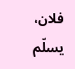فلان، يسلّم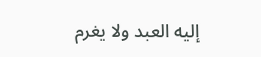إليه العبد ولا يغرم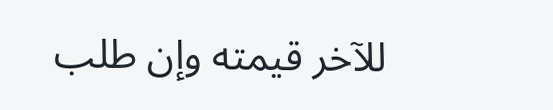للآخر قيمته وإن طلب